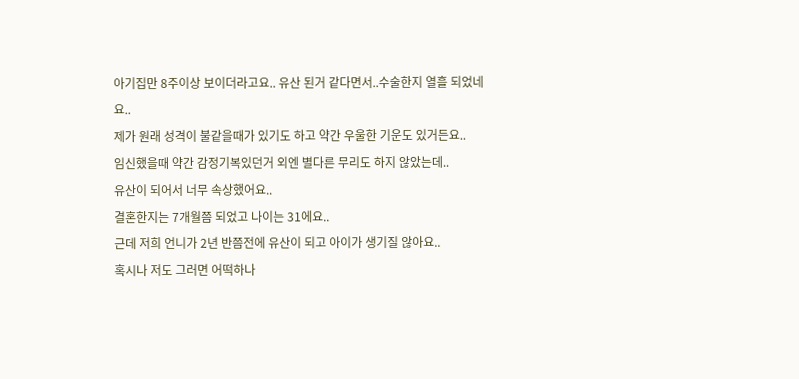아기집만 8주이상 보이더라고요.. 유산 된거 같다면서..수술한지 열흘 되었네요..
제가 원래 성격이 불같을때가 있기도 하고 약간 우울한 기운도 있거든요..
임신했을때 약간 감정기복있던거 외엔 별다른 무리도 하지 않았는데..
유산이 되어서 너무 속상했어요..
결혼한지는 7개월쯤 되었고 나이는 31에요..
근데 저희 언니가 2년 반쯤전에 유산이 되고 아이가 생기질 않아요..
혹시나 저도 그러면 어떡하나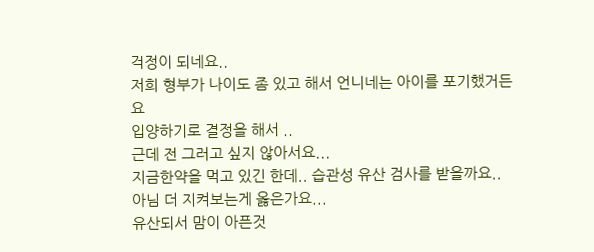걱정이 되네요..
저희 형부가 나이도 좀 있고 해서 언니네는 아이를 포기했거든요
입양하기로 결정을 해서 ..
근데 전 그러고 싶지 않아서요...
지금한약을 먹고 있긴 한데.. 습관성 유산 검사를 받을까요..
아님 더 지켜보는게 옳은가요...
유산되서 맘이 아픈것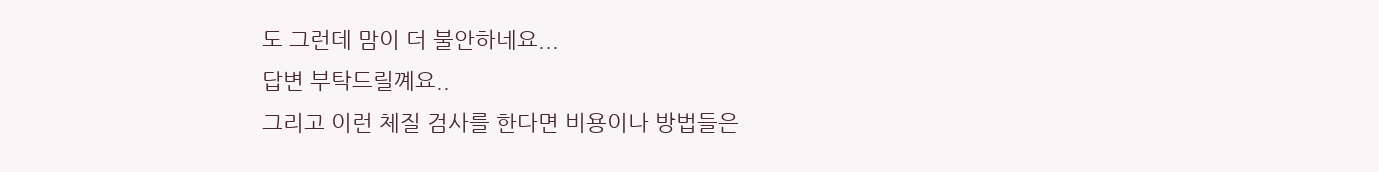도 그런데 맘이 더 불안하네요...
답변 부탁드릴꼐요..
그리고 이런 체질 검사를 한다면 비용이나 방법들은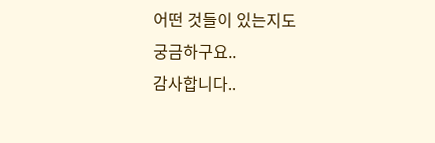어떤 것들이 있는지도
궁금하구요..
감사합니다..